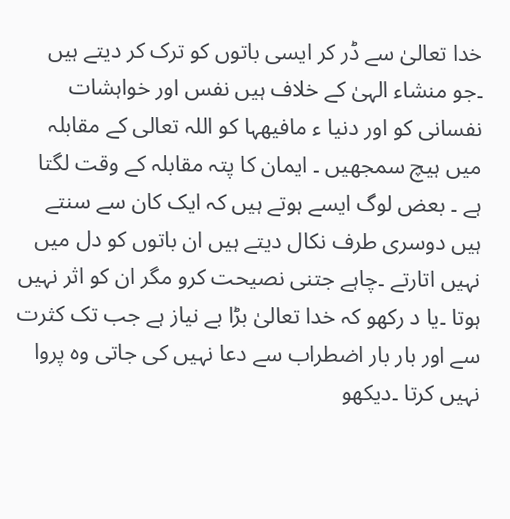خدا تعالیٰ سے ڈر کر ایسی باتوں کو ترک کر دیتے ہیں ۔جو منشاء الہیٰ کے خلاف ہیں نفس اور خواہشات نفسانی کو اور دنیا ء مافیھہا کو اللہ تعالی کے مقابلہ میں ہیچ سمجھیں ۔ ایمان کا پتہ مقابلہ کے وقت لگتا ہے ۔ بعض لوگ ایسے ہوتے ہیں کہ ایک کان سے سنتے ہیں دوسری طرف نکال دیتے ہیں ان باتوں کو دل میں نہیں اتارتے ۔چاہے جتنی نصیحت کرو مگر ان کو اثر نہیں ہوتا ۔یا د رکھو کہ خدا تعالیٰ بڑا بے نیاز ہے جب تک کثرت سے اور بار بار اضطراب سے دعا نہیں کی جاتی وہ پروا نہیں کرتا ۔دیکھو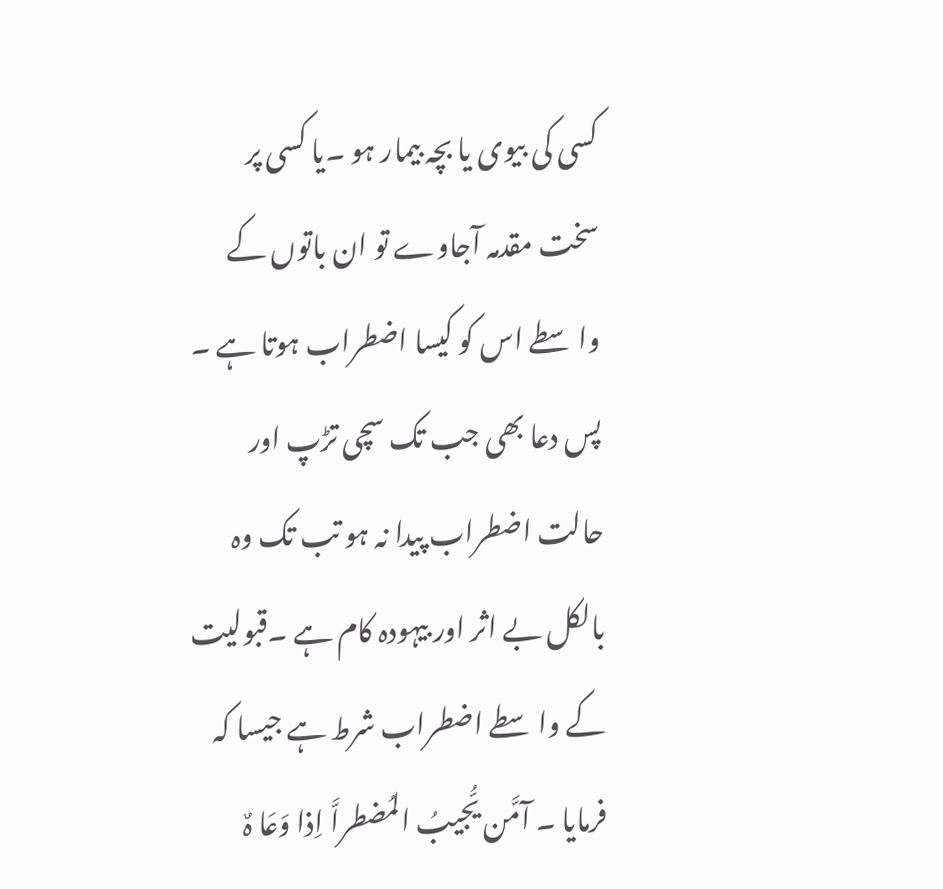کسی کی بیوی یا بچہ بیمار ہو ۔یا کسی پر سخت مقدمہ آجاوے تو ان باتوں کے واسطے اس کو کیسا اضطراب ہوتا ہے ۔ پس دعا بھی جب تک سچی تڑپ اور حالت اضطراب پیدا نہ ہو تب تک وہ بالکل بے اثر اور بیہودہ کام ہے ۔قبولیت کے واسطے اضطراب شرط ہے جیسا کہ فرمایا ۔ آمَّن یُّجیبُ المُضطراَّ اِذا وَعَا ہٌ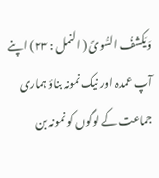وَیَکشفُ السُّوئَ ( النمل : ۲۳) اپنے آپ عمدہ اور نیک نمونہ بناؤ ہماری جماعت کے لوگوں کو نمونہ بن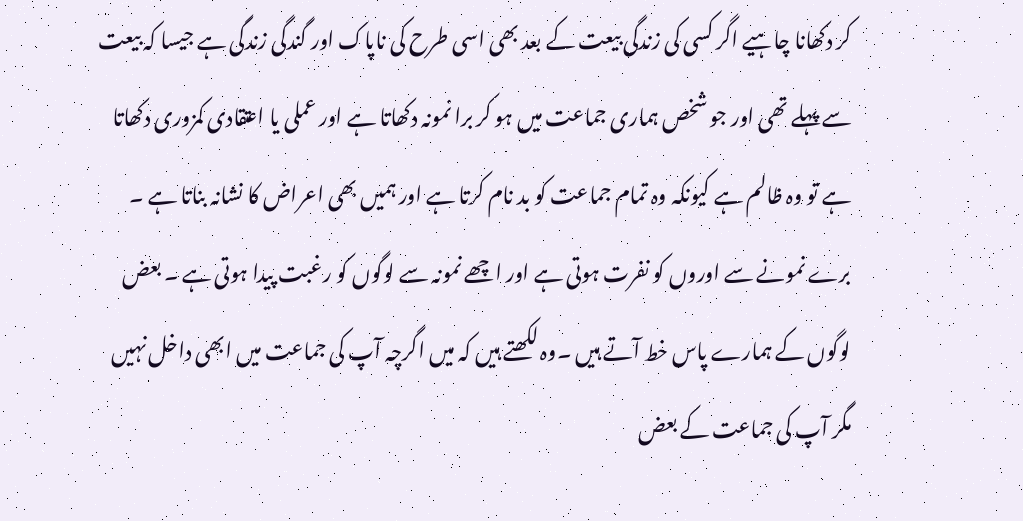کر دکھانا چاہیے اگر کسی کی زندگی بیعت کے بعد بھی اسی طرح کی ناپاک اور گندگی زندگی ہے جیسا کہ بیعت سے پہلے تھی اور جو شخص ہماری جماعت میں ہو کر برا نمونہ دکھاتا ہے اور عملی یا اعتقادی کمزوری دکھاتا ہے تو وہ ظالم ہے کیونکہ وہ تمام جماعت کو بد نام کرتا ہے اور ہمیں بھی اعراض کا نشانہ بناتا ہے ۔ برے نمونے سے اوروں کو نفرت ہوتی ہے اور اچھے نمونہ سے لوگوں کو رغبت پیدا ہوتی ہے ۔ بعض لوگوں کے ہمارے پاس خط آتے ہیں ۔وہ لکھتے ہیں کہ میں اگرچہ آپ کی جماعت میں ابھی داخل نہیں مگر آپ کی جماعت کے بعض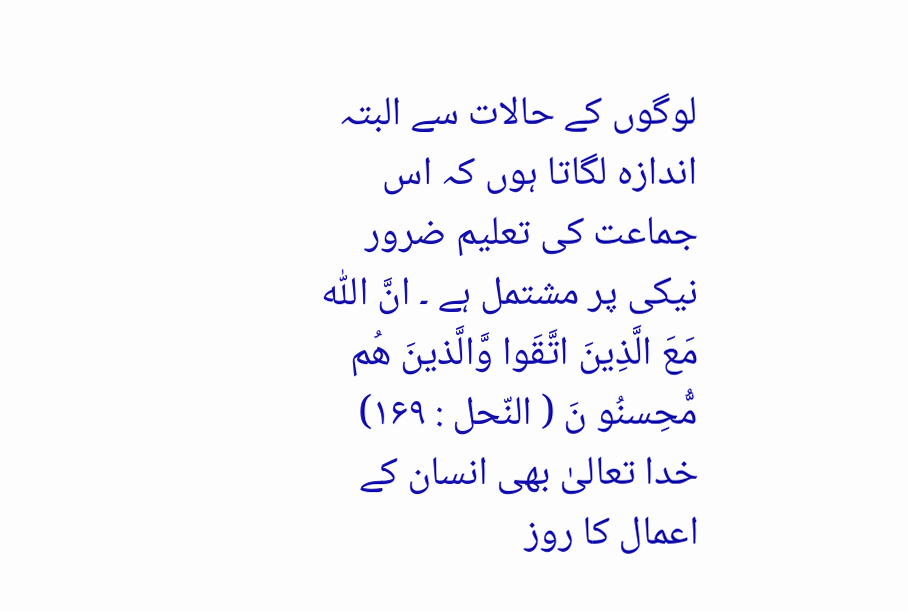لوگوں کے حالات سے البتہ اندازہ لگاتا ہوں کہ اس جماعت کی تعلیم ضرور نیکی پر مشتمل ہے ۔ انَّ اللّٰہ مَعَ الَّذِینَ اتَّقَوا وَّالَّذینَ ھُم مُّحِسنُو نَ ( النّحل : ۱۶۹) خدا تعالیٰ بھی انسان کے اعمال کا روز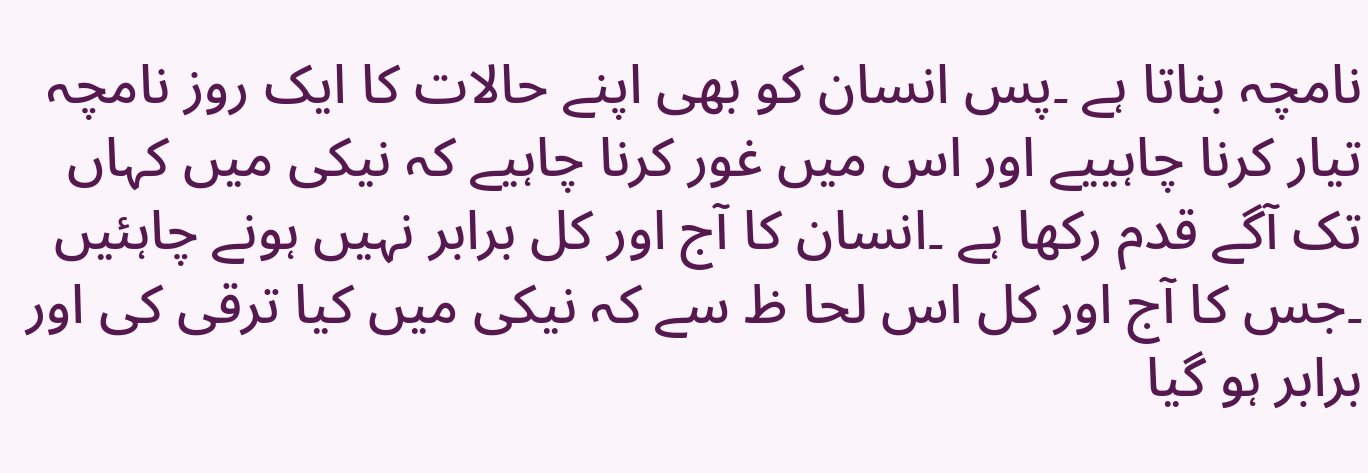نامچہ بناتا ہے ۔پس انسان کو بھی اپنے حالات کا ایک روز نامچہ تیار کرنا چاہییے اور اس میں غور کرنا چاہیے کہ نیکی میں کہاں تک آگے قدم رکھا ہے ۔انسان کا آج اور کل برابر نہیں ہونے چاہئیں ۔جس کا آج اور کل اس لحا ظ سے کہ نیکی میں کیا ترقی کی اور برابر ہو گیا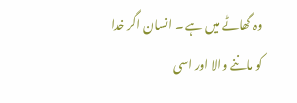وہ گھاٹے میں ہے ۔ انسان اگر خدا کو ماننے والا اور اسی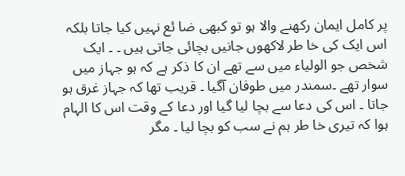پر کامل ایمان رکھنے والا ہو تو کبھی ضا ئع نہیں کیا جاتا بلکہ اس ایک کی خا طر لاکھوں جانیں بچائی جاتی ہیں ۔ ۔ ایک شخص جو الولیاء میں سے تھے ان کا ذکر ہے کہ ہو جہاز میں سوار تھے ۔سمندر میں طوفان آگیا ۔ قریب تھا کہ جہاز غرق ہو جاتا ۔ اس کی دعا سے بچا لیا گیا اور دعا کے وقت اس کا الہام ہوا کہ تیری خا طر ہم نے سب کو بچا لیا ۔ مگر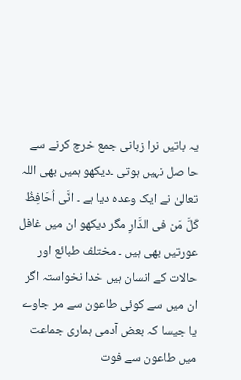یہ باتیں نرا زبانی جمع خرچ کرنے سے حا صل نہیں ہوتی ۔دیکھو ہمیں بھی اللہ تعالیٰ نے ایک وعدہ دیا ہے ۔ انَّی اُحَافِظُ کّلَّ مَن فی الدَّارِ مگر دیکھو ان میں غافل عورتیں بھی ہیں ۔ مختلف طبائع اور حالات کے انسان ہیں خدا نخواستہ اگر ان میں سے کوئی طاعون سے مر جاوے یا جیسا کہ بعض آدمی ہماری جماعت میں طاعون سے فوت